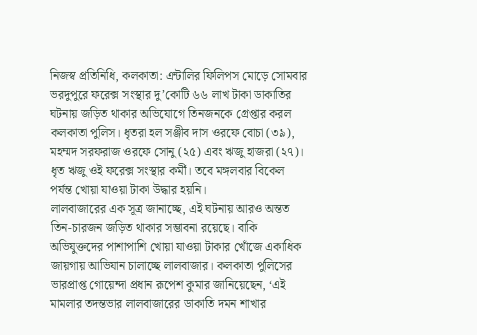নিজস্ব প্রতিনিধি, কলকাতা: এন্টালির ফিলিপস মোড়ে সোমবার ভরদুপুরে ফরেক্স সংস্থার দু’কোটি ৬৬ লাখ টাকা ডাকাতির ঘটনায় জড়িত থাকার অভিযোগে তিনজনকে গ্রেপ্তার করল কলকাতা পুলিস। ধৃতরা হল সঞ্জীব দাস ওরফে বোচা (৩৯), মহম্মদ সরফরাজ ওরফে সোনু (২৫) এবং ঋজু হাজরা (২৭)। ধৃত ঋজু ওই ফরেক্স সংস্থার কর্মী। তবে মঙ্গলবার বিকেল পর্যন্ত খোয়া যাওয়া টাকা উদ্ধার হয়নি।
লালবাজারের এক সূত্র জানাচ্ছে, এই ঘটনায় আরও অন্তত তিন-চারজন জড়িত থাকার সম্ভাবনা রয়েছে। বাকি অভিযুক্তদের পাশাপাশি খোয়া যাওয়া টাকার খোঁজে একাধিক জায়গায় আভিযান চালাচ্ছে লালবাজার। কলকাতা পুলিসের ভারপ্রাপ্ত গোয়েন্দা প্রধান রূপেশ কুমার জানিয়েছেন, ‘এই মামলার তদন্তভার লালবাজারের ডাকাতি দমন শাখার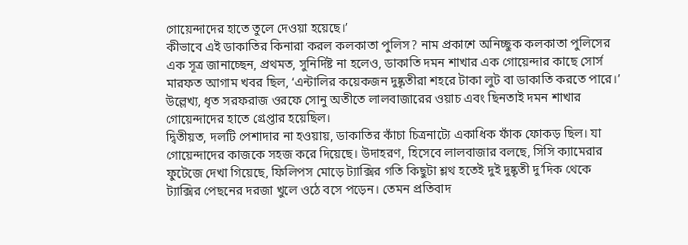গোয়েন্দাদের হাতে তুলে দেওয়া হয়েছে।’
কীভাবে এই ডাকাতির কিনারা করল কলকাতা পুলিস? নাম প্রকাশে অনিচ্ছুক কলকাতা পুলিসের এক সূত্র জানাচ্ছেন, প্রথমত, সুনির্দিষ্ট না হলেও, ডাকাতি দমন শাখার এক গোয়েন্দার কাছে সোর্স মারফত আগাম খবর ছিল, ‘এন্টালির কয়েকজন দুষ্কৃতীরা শহরে টাকা লুট বা ডাকাতি করতে পারে।’ উল্লেখ্য, ধৃত সরফরাজ ওরফে সোনু অতীতে লালবাজারের ওয়াচ এবং ছিনতাই দমন শাখার গোয়েন্দাদের হাতে গ্রেপ্তার হয়েছিল।
দ্বিতীয়ত, দলটি পেশাদার না হওয়ায়, ডাকাতির কাঁচা চিত্রনাট্যে একাধিক ফাঁক ফোকড় ছিল। যা গোয়েন্দাদের কাজকে সহজ করে দিয়েছে। উদাহরণ, হিসেবে লালবাজার বলছে, সিসি ক্যামেরার ফুটেজে দেখা গিয়েছে, ফিলিপস মোড়ে ট্যাক্সির গতি কিছুটা শ্লথ হতেই দুই দুষ্কৃতী দু’দিক থেকে ট্যাক্সির পেছনের দরজা খুলে ওঠে বসে পড়েন। তেমন প্রতিবাদ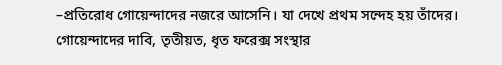–প্রতিরোধ গোয়েন্দাদের নজরে আসেনি। যা দেখে প্রথম সন্দেহ হয় তাঁদের। গোয়েন্দাদের দাবি, তৃতীয়ত, ধৃত ফরেক্স সংস্থার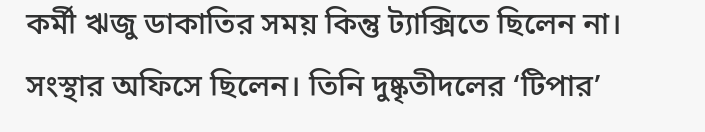কর্মী ঋজু ডাকাতির সময় কিন্তু ট্যাক্সিতে ছিলেন না। সংস্থার অফিসে ছিলেন। তিনি দুষ্কৃতীদলের ‘টিপার’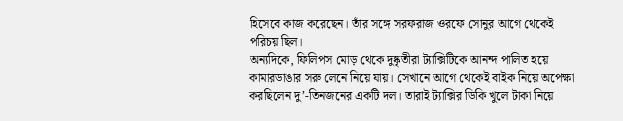হিসেবে কাজ করেছেন। তাঁর সঙ্গে সরফরাজ ওরফে সোনুর আগে থেকেই পরিচয় ছিল।
অন্যদিকে, ফিলিপস মোড় থেকে দুষ্কৃতীরা ট্যাক্সিটিকে আনন্দ পালিত হয়ে কামারডাঙার সরু লেনে নিয়ে যায়। সেখানে আগে থেকেই বাইক নিয়ে অপেক্ষা করছিলেন দু’-তিনজনের একটি দল। তারাই ট্যাক্সির ডিকি খুলে টাকা নিয়ে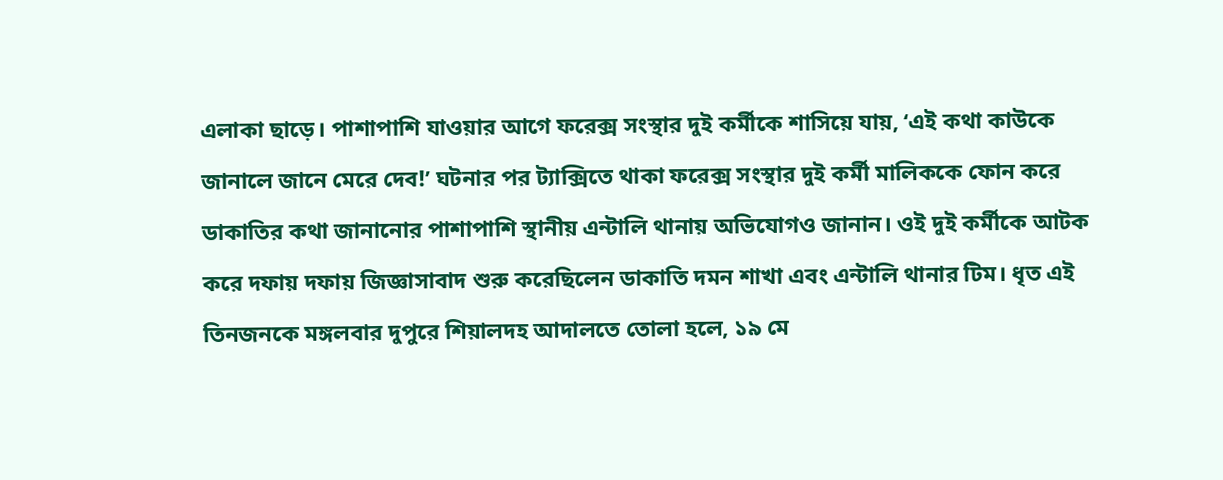এলাকা ছাড়ে। পাশাপাশি যাওয়ার আগে ফরেক্স সংস্থার দুই কর্মীকে শাসিয়ে যায়, ‘এই কথা কাউকে জানালে জানে মেরে দেব!’ ঘটনার পর ট্যাক্সিতে থাকা ফরেক্স সংস্থার দুই কর্মী মালিককে ফোন করে ডাকাতির কথা জানানোর পাশাপাশি স্থানীয় এন্টালি থানায় অভিযোগও জানান। ওই দুই কর্মীকে আটক করে দফায় দফায় জিজ্ঞাসাবাদ শুরু করেছিলেন ডাকাতি দমন শাখা এবং এন্টালি থানার টিম। ধৃত এই তিনজনকে মঙ্গলবার দুপুরে শিয়ালদহ আদালতে তোলা হলে, ১৯ মে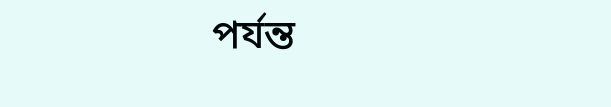পর্যন্ত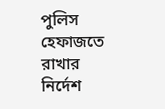পুলিস হেফাজতে রাখার নির্দেশ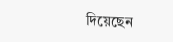দিয়েছেন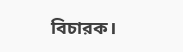বিচারক।